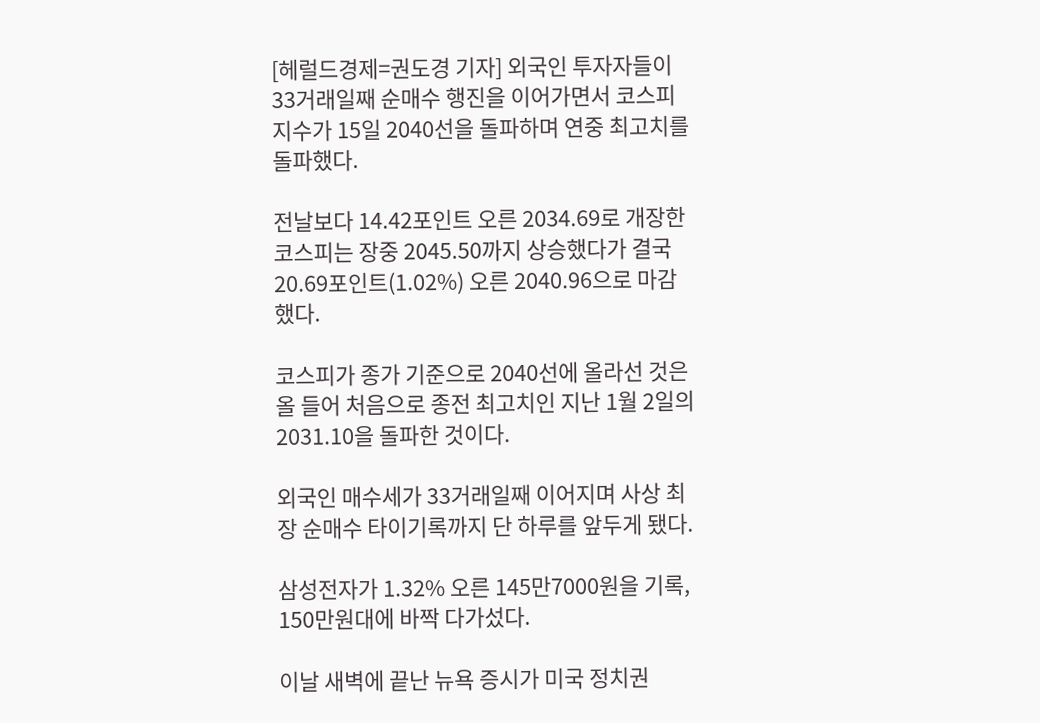[헤럴드경제=권도경 기자] 외국인 투자자들이 33거래일째 순매수 행진을 이어가면서 코스피지수가 15일 2040선을 돌파하며 연중 최고치를 돌파했다.

전날보다 14.42포인트 오른 2034.69로 개장한 코스피는 장중 2045.50까지 상승했다가 결국 20.69포인트(1.02%) 오른 2040.96으로 마감했다.

코스피가 종가 기준으로 2040선에 올라선 것은 올 들어 처음으로 종전 최고치인 지난 1월 2일의 2031.10을 돌파한 것이다.

외국인 매수세가 33거래일째 이어지며 사상 최장 순매수 타이기록까지 단 하루를 앞두게 됐다.

삼성전자가 1.32% 오른 145만7000원을 기록, 150만원대에 바짝 다가섰다.

이날 새벽에 끝난 뉴욕 증시가 미국 정치권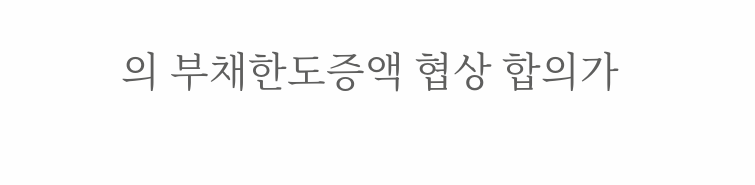의 부채한도증액 협상 합의가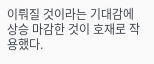이뤄질 것이라는 기대감에 상승 마감한 것이 호재로 작용했다.